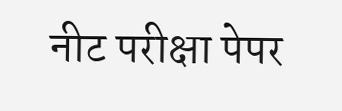नीट परीक्षा पेपर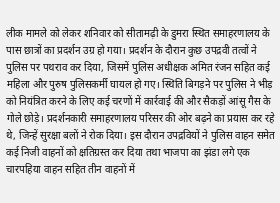लीक मामले को लेकर शनिवार को सीतामढ़ी के डुमरा स्थित समाहरणालय के पास छात्रों का प्रदर्शन उग्र हो गया। प्रदर्शन के दौरान कुछ उपद्रवी तत्वों ने पुलिस पर पथराव कर दिया, जिसमें पुलिस अधीक्षक अमित रंजन सहित कई महिला और पुरुष पुलिसकर्मी घायल हो गए। स्थिति बिगड़ने पर पुलिस ने भीड़ को नियंत्रित करने के लिए कई चरणों में कार्रवाई की और सैकड़ों आंसू गैस के गोले छोड़े। प्रदर्शनकारी समाहरणालय परिसर की ओर बढ़ने का प्रयास कर रहे थे, जिन्हें सुरक्षा बलों ने रोक दिया। इस दौरान उपद्रवियों ने पुलिस वाहन समेत कई निजी वाहनों को क्षतिग्रस्त कर दिया तथा भाजपा का झंडा लगे एक चारपहिया वाहन सहित तीन वाहनों में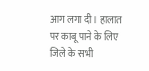आग लगा दी। हालात पर काबू पाने के लिए जिले के सभी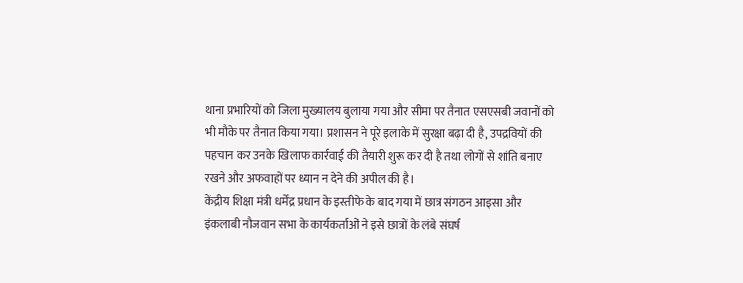थाना प्रभारियों को जिला मुख्यालय बुलाया गया और सीमा पर तैनात एसएसबी जवानों को भी मौके पर तैनात किया गया। प्रशासन ने पूरे इलाके में सुरक्षा बढ़ा दी है, उपद्रवियों की पहचान कर उनके खिलाफ कार्रवाई की तैयारी शुरू कर दी है तथा लोगों से शांति बनाए रखने और अफवाहों पर ध्यान न देने की अपील की है।
केंद्रीय शिक्षा मंत्री धर्मेंद्र प्रधान के इस्तीफे के बाद गया में छात्र संगठन आइसा और इंकलाबी नौजवान सभा के कार्यकर्ताओं ने इसे छात्रों के लंबे संघर्ष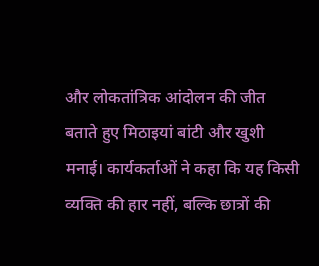और लोकतांत्रिक आंदोलन की जीत बताते हुए मिठाइयां बांटी और खुशी मनाई। कार्यकर्ताओं ने कहा कि यह किसी व्यक्ति की हार नहीं, बल्कि छात्रों की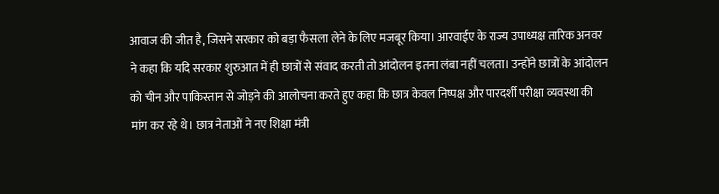आवाज की जीत है, जिसने सरकार को बड़ा फैसला लेने के लिए मजबूर किया। आरवाईए के राज्य उपाध्यक्ष तारिक अनवर ने कहा कि यदि सरकार शुरुआत में ही छात्रों से संवाद करती तो आंदोलन इतना लंबा नहीं चलता। उन्होंने छात्रों के आंदोलन को चीन और पाकिस्तान से जोड़ने की आलोचना करते हुए कहा कि छात्र केवल निष्पक्ष और पारदर्शी परीक्षा व्यवस्था की मांग कर रहे थे। छात्र नेताओं ने नए शिक्षा मंत्री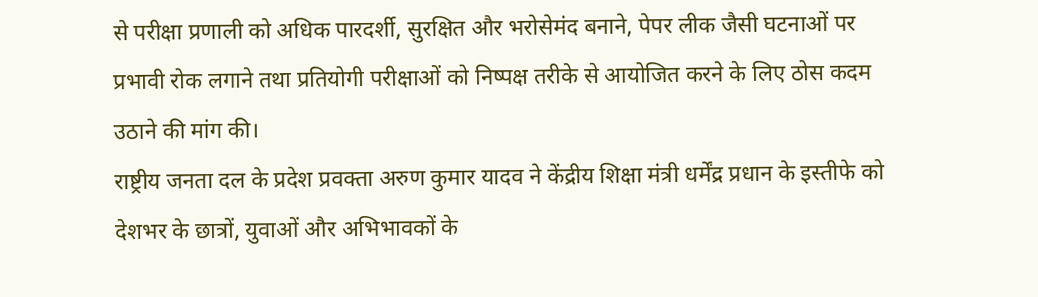से परीक्षा प्रणाली को अधिक पारदर्शी, सुरक्षित और भरोसेमंद बनाने, पेपर लीक जैसी घटनाओं पर प्रभावी रोक लगाने तथा प्रतियोगी परीक्षाओं को निष्पक्ष तरीके से आयोजित करने के लिए ठोस कदम उठाने की मांग की।
राष्ट्रीय जनता दल के प्रदेश प्रवक्ता अरुण कुमार यादव ने केंद्रीय शिक्षा मंत्री धर्मेंद्र प्रधान के इस्तीफे को देशभर के छात्रों, युवाओं और अभिभावकों के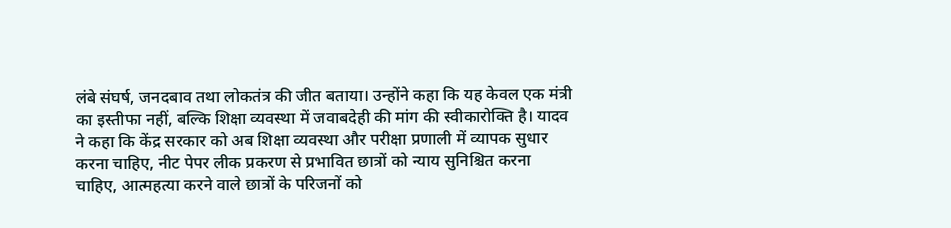लंबे संघर्ष, जनदबाव तथा लोकतंत्र की जीत बताया। उन्होंने कहा कि यह केवल एक मंत्री का इस्तीफा नहीं, बल्कि शिक्षा व्यवस्था में जवाबदेही की मांग की स्वीकारोक्ति है। यादव ने कहा कि केंद्र सरकार को अब शिक्षा व्यवस्था और परीक्षा प्रणाली में व्यापक सुधार करना चाहिए, नीट पेपर लीक प्रकरण से प्रभावित छात्रों को न्याय सुनिश्चित करना चाहिए, आत्महत्या करने वाले छात्रों के परिजनों को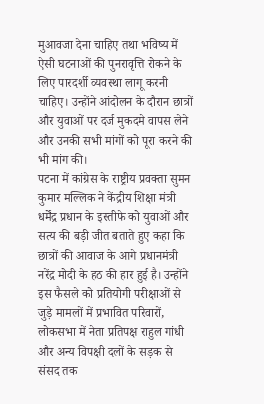मुआवजा देना चाहिए तथा भविष्य में ऐसी घटनाओं की पुनरावृत्ति रोकने के लिए पारदर्शी व्यवस्था लागू करनी चाहिए। उन्होंने आंदोलन के दौरान छात्रों और युवाओं पर दर्ज मुकदमे वापस लेने और उनकी सभी मांगों को पूरा करने की भी मांग की।
पटना में कांग्रेस के राष्ट्रीय प्रवक्ता सुमन कुमार मल्लिक ने केंद्रीय शिक्षा मंत्री धर्मेंद्र प्रधान के इस्तीफे को युवाओं और सत्य की बड़ी जीत बताते हुए कहा कि छात्रों की आवाज के आगे प्रधानमंत्री नरेंद्र मोदी के हठ की हार हुई है। उन्होंने इस फैसले को प्रतियोगी परीक्षाओं से जुड़े मामलों में प्रभावित परिवारों, लोकसभा में नेता प्रतिपक्ष राहुल गांधी और अन्य विपक्षी दलों के सड़क से संसद तक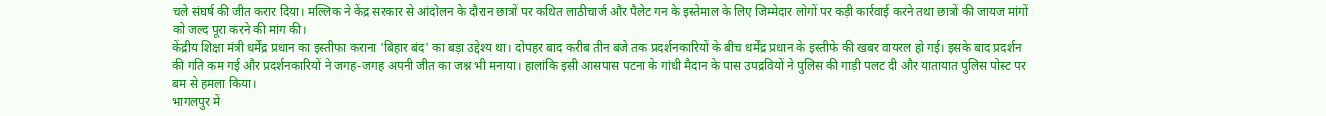चले संघर्ष की जीत करार दिया। मल्लिक ने केंद्र सरकार से आंदोलन के दौरान छात्रों पर कथित लाठीचार्ज और पैलेट गन के इस्तेमाल के लिए जिम्मेदार लोगों पर कड़ी कार्रवाई करने तथा छात्रों की जायज मांगों को जल्द पूरा करने की मांग की।
केंद्रीय शिक्षा मंत्री धर्मेंद्र प्रधान का इस्तीफा कराना 'बिहार बंद' का बड़ा उद्देश्य था। दोपहर बाद करीब तीन बजे तक प्रदर्शनकारियों के बीच धर्मेंद्र प्रधान के इस्तीफे की खबर वायरल हो गई। इसके बाद प्रदर्शन की गति कम गई और प्रदर्शनकारियों ने जगह-जगह अपनी जीत का जश्न भी मनाया। हालांकि इसी आसपास पटना के गांधी मैदान के पास उपद्रवियों ने पुलिस की गाड़ी पलट दी और यातायात पुलिस पोस्ट पर बम से हमला किया।
भागलपुर में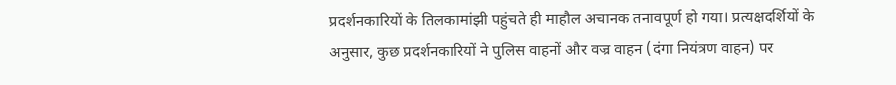प्रदर्शनकारियों के तिलकामांझी पहुंचते ही माहौल अचानक तनावपूर्ण हो गया। प्रत्यक्षदर्शियों के अनुसार, कुछ प्रदर्शनकारियों ने पुलिस वाहनों और वज्र वाहन (दंगा नियंत्रण वाहन) पर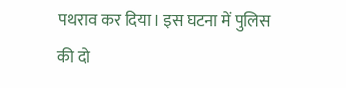पथराव कर दिया। इस घटना में पुलिस की दो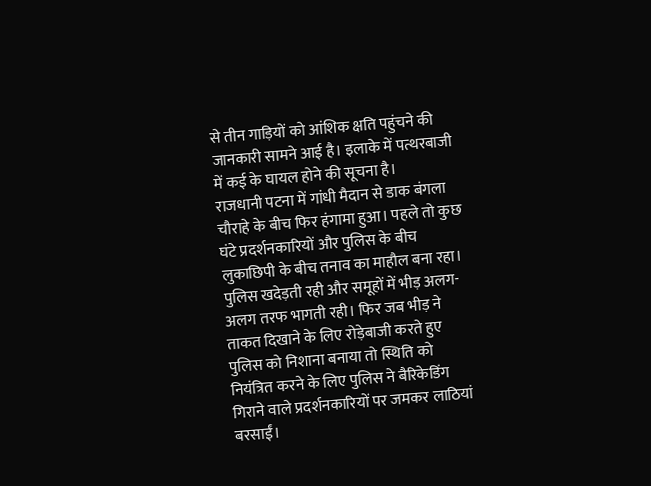से तीन गाड़ियों को आंशिक क्षति पहुंचने की जानकारी सामने आई है। इलाके में पत्थरबाजी में कई के घायल होने की सूचना है।
राजधानी पटना में गांधी मैदान से डाक बंगला चौराहे के बीच फिर हंगामा हुआ। पहले तो कुछ घंटे प्रदर्शनकारियों और पुलिस के बीच लुकाछिपी के बीच तनाव का माहौल बना रहा। पुलिस खदेड़ती रही और समूहों में भीड़ अलग-अलग तरफ भागती रही। फिर जब भीड़ ने ताकत दिखाने के लिए रोड़ेबाजी करते हुए पुलिस को निशाना बनाया तो स्थिति को नियंत्रित करने के लिए पुलिस ने बैरिकेडिंग गिराने वाले प्रदर्शनकारियों पर जमकर लाठियां बरसाईं।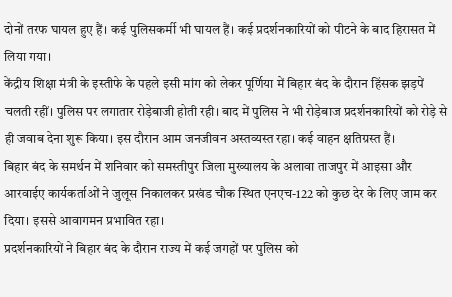दोनों तरफ घायल हुए हैं। कई पुलिसकर्मी भी घायल हैं। कई प्रदर्शनकारियों को पीटने के बाद हिरासत में लिया गया।
केंद्रीय शिक्षा मंत्री के इस्तीफे के पहले इसी मांग को लेकर पूर्णिया में बिहार बंद के दौरान हिंसक झड़पें चलती रहीं। पुलिस पर लगातार रोड़ेबाजी होती रही। बाद में पुलिस ने भी रोड़ेबाज प्रदर्शनकारियों को रोड़े से ही जवाब देना शुरू किया। इस दौरान आम जनजीवन अस्तव्यस्त रहा। कई वाहन क्षतिग्रस्त हैं।
बिहार बंद के समर्थन में शनिवार को समस्तीपुर जिला मुख्यालय के अलावा ताजपुर में आइसा और आरवाईए कार्यकर्ताओं ने जुलूस निकालकर प्रखंड चौक स्थित एनएच-122 को कुछ देर के लिए जाम कर दिया। इससे आवागमन प्रभावित रहा।
प्रदर्शनकारियों ने बिहार बंद के दौरान राज्य में कई जगहों पर पुलिस को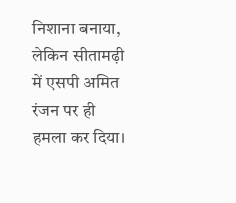निशाना बनाया, लेकिन सीतामढ़ी में एसपी अमित रंजन पर ही हमला कर दिया।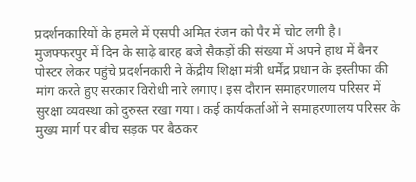प्रदर्शनकारियों के हमले में एसपी अमित रंजन को पैर में चोट लगी है।
मुजफ्फरपुर में दिन के साढ़े बारह बजे सैकड़ों की संख्या में अपने हाथ में बैनर पोस्टर लेकर पहुंचे प्रदर्शनकारी ने केंद्रीय शिक्षा मंत्री धर्मेंद्र प्रधान के इस्तीफा की मांग करते हुए सरकार विरोधी नारे लगाए। इस दौरान समाहरणालय परिसर में सुरक्षा व्यवस्था को दुरुस्त रखा गया। कई कार्यकर्ताओं ने समाहरणालय परिसर के मुख्य मार्ग पर बीच सड़क पर बैठकर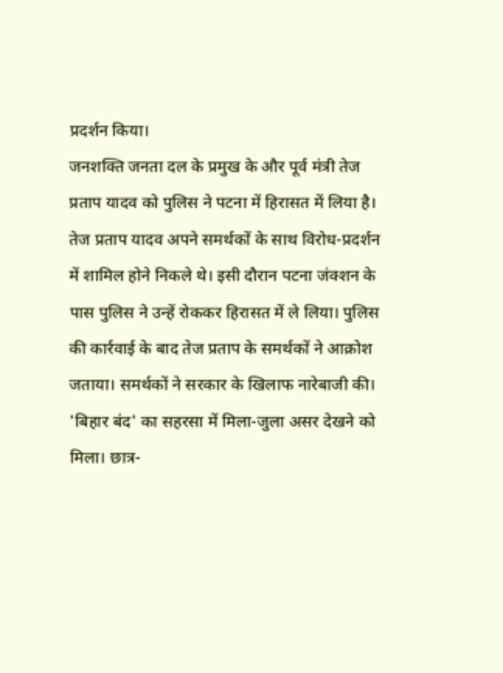प्रदर्शन किया।
जनशक्ति जनता दल के प्रमुख के और पूर्व मंत्री तेज प्रताप यादव को पुलिस ने पटना में हिरासत में लिया है। तेज प्रताप यादव अपने समर्थकों के साथ विरोध-प्रदर्शन में शामिल होने निकले थे। इसी दौरान पटना जंक्शन के पास पुलिस ने उन्हें रोककर हिरासत में ले लिया। पुलिस की कार्रवाई के बाद तेज प्रताप के समर्थकों ने आक्रोश जताया। समर्थकों ने सरकार के खिलाफ नारेबाजी की।
'बिहार बंद' का सहरसा में मिला-जुला असर देखने को मिला। छात्र-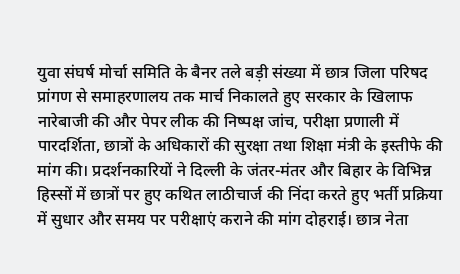युवा संघर्ष मोर्चा समिति के बैनर तले बड़ी संख्या में छात्र जिला परिषद प्रांगण से समाहरणालय तक मार्च निकालते हुए सरकार के खिलाफ नारेबाजी की और पेपर लीक की निष्पक्ष जांच, परीक्षा प्रणाली में पारदर्शिता, छात्रों के अधिकारों की सुरक्षा तथा शिक्षा मंत्री के इस्तीफे की मांग की। प्रदर्शनकारियों ने दिल्ली के जंतर-मंतर और बिहार के विभिन्न हिस्सों में छात्रों पर हुए कथित लाठीचार्ज की निंदा करते हुए भर्ती प्रक्रिया में सुधार और समय पर परीक्षाएं कराने की मांग दोहराई। छात्र नेता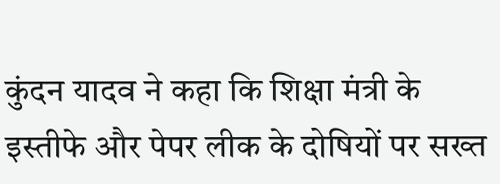कुंदन यादव ने कहा कि शिक्षा मंत्री के इस्तीफे और पेपर लीक के दोषियों पर सख्त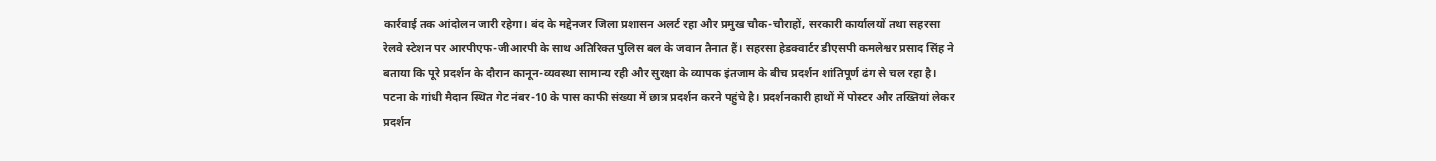कार्रवाई तक आंदोलन जारी रहेगा। बंद के मद्देनजर जिला प्रशासन अलर्ट रहा और प्रमुख चौक-चौराहों, सरकारी कार्यालयों तथा सहरसा रेलवे स्टेशन पर आरपीएफ-जीआरपी के साथ अतिरिक्त पुलिस बल के जवान तैनात हैं। सहरसा हेडक्वार्टर डीएसपी कमलेश्वर प्रसाद सिंह ने बताया कि पूरे प्रदर्शन के दौरान कानून-व्यवस्था सामान्य रही और सुरक्षा के व्यापक इंतजाम के बीच प्रदर्शन शांतिपूर्ण ढंग से चल रहा है।
पटना के गांधी मैदान स्थित गेट नंबर-10 के पास काफी संख्या में छात्र प्रदर्शन करने पहुंचे है। प्रदर्शनकारी हाथों में पोस्टर और तख्तियां लेकर प्रदर्शन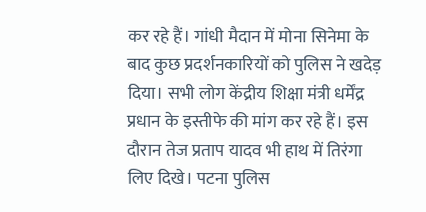कर रहे हैं। गांधी मैदान में मोना सिनेमा के बाद कुछ प्रदर्शनकारियों को पुलिस ने खदेड़ दिया। सभी लोग केंद्रीय शिक्षा मंत्री धर्मेंद्र प्रधान के इस्तीफे की मांग कर रहे हैं। इस दौरान तेज प्रताप यादव भी हाथ में तिरंगा लिए दिखे। पटना पुलिस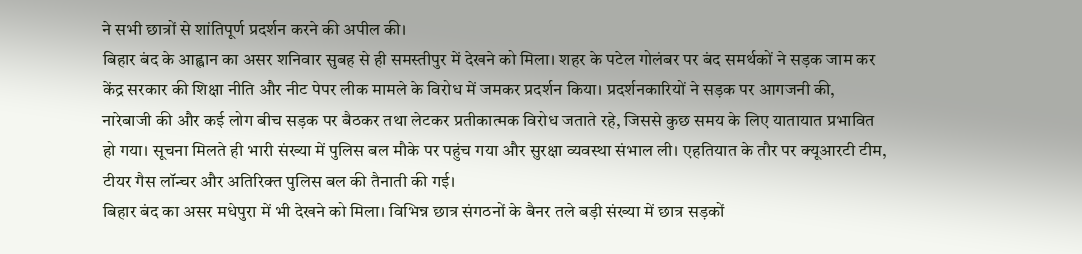ने सभी छात्रों से शांतिपूर्ण प्रदर्शन करने की अपील की।
बिहार बंद के आह्वान का असर शनिवार सुबह से ही समस्तीपुर में देखने को मिला। शहर के पटेल गोलंबर पर बंद समर्थकों ने सड़क जाम कर केंद्र सरकार की शिक्षा नीति और नीट पेपर लीक मामले के विरोध में जमकर प्रदर्शन किया। प्रदर्शनकारियों ने सड़क पर आगजनी की, नारेबाजी की और कई लोग बीच सड़क पर बैठकर तथा लेटकर प्रतीकात्मक विरोध जताते रहे, जिससे कुछ समय के लिए यातायात प्रभावित हो गया। सूचना मिलते ही भारी संख्या में पुलिस बल मौके पर पहुंच गया और सुरक्षा व्यवस्था संभाल ली। एहतियात के तौर पर क्यूआरटी टीम, टीयर गैस लॉन्चर और अतिरिक्त पुलिस बल की तैनाती की गई।
बिहार बंद का असर मधेपुरा में भी देखने को मिला। विभिन्न छात्र संगठनों के बैनर तले बड़ी संख्या में छात्र सड़कों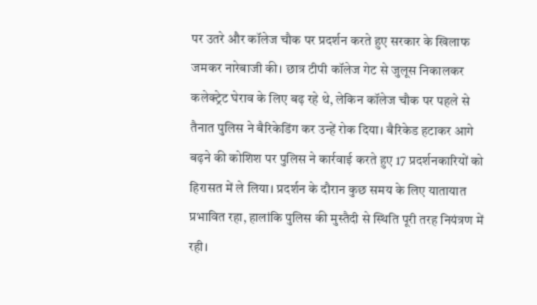पर उतरे और कॉलेज चौक पर प्रदर्शन करते हुए सरकार के खिलाफ जमकर नारेबाजी की। छात्र टीपी कॉलेज गेट से जुलूस निकालकर कलेक्ट्रेट घेराव के लिए बढ़ रहे थे, लेकिन कॉलेज चौक पर पहले से तैनात पुलिस ने बैरिकेडिंग कर उन्हें रोक दिया। बैरिकेड हटाकर आगे बढ़ने की कोशिश पर पुलिस ने कार्रवाई करते हुए 17 प्रदर्शनकारियों को हिरासत में ले लिया। प्रदर्शन के दौरान कुछ समय के लिए यातायात प्रभावित रहा, हालांकि पुलिस की मुस्तैदी से स्थिति पूरी तरह नियंत्रण में रही।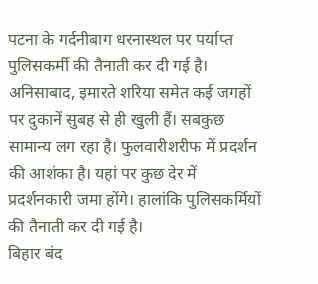पटना के गर्दनीबाग धरनास्थल पर पर्याप्त पुलिसकर्मी की तैनाती कर दी गई है। अनिसाबाद, इमारते शरिया समेत कई जगहों पर दुकानें सुबह से ही खुली हैं। सबकुछ सामान्य लग रहा है। फुलवारीशरीफ में प्रदर्शन की आशंका है। यहां पर कुछ देर में प्रदर्शनकारी जमा होंगे। हालांकि पुलिसकर्मियों की तैनाती कर दी गई है।
बिहार बंद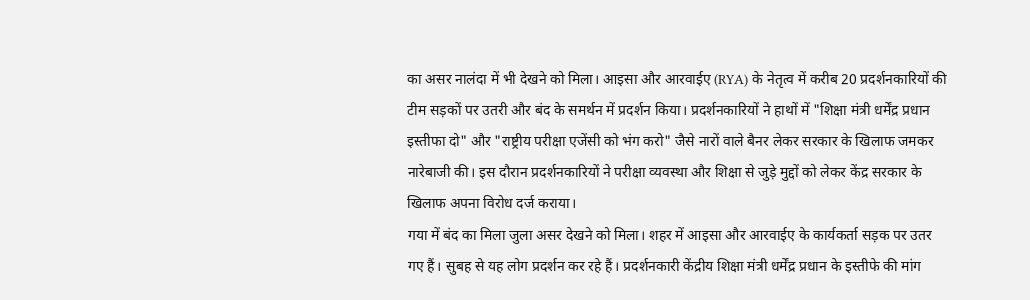का असर नालंदा में भी देखने को मिला। आइसा और आरवाईए (RYA) के नेतृत्व में करीब 20 प्रदर्शनकारियों की टीम सड़कों पर उतरी और बंद के समर्थन में प्रदर्शन किया। प्रदर्शनकारियों ने हाथों में "शिक्षा मंत्री धर्मेंद्र प्रधान इस्तीफा दो" और "राष्ट्रीय परीक्षा एजेंसी को भंग करो" जैसे नारों वाले बैनर लेकर सरकार के खिलाफ जमकर नारेबाजी की। इस दौरान प्रदर्शनकारियों ने परीक्षा व्यवस्था और शिक्षा से जुड़े मुद्दों को लेकर केंद्र सरकार के खिलाफ अपना विरोध दर्ज कराया।
गया में बंद का मिला जुला असर देखने को मिला। शहर में आइसा और आरवाईए के कार्यकर्ता सड़क पर उतर गए हैं। सुबह से यह लोग प्रदर्शन कर रहे हैं। प्रदर्शनकारी केंद्रीय शिक्षा मंत्री धर्मेंद्र प्रधान के इस्तीफे की मांग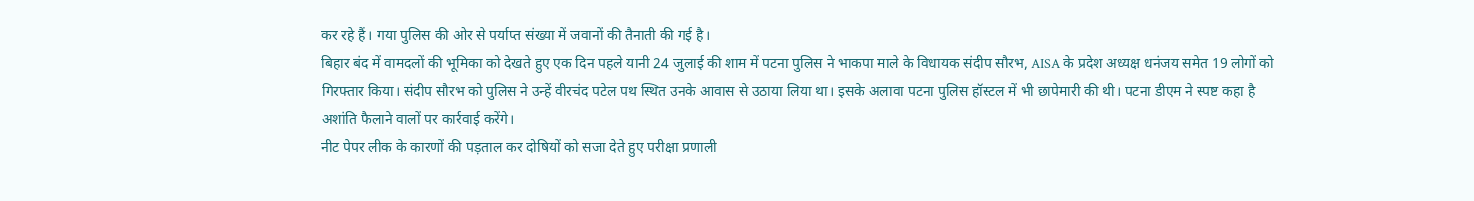कर रहे हैं। गया पुलिस की ओर से पर्याप्त संख्या में जवानों की तैनाती की गई है।
बिहार बंद में वामदलों की भूमिका को देखते हुए एक दिन पहले यानी 24 जुलाई की शाम में पटना पुलिस ने भाकपा माले के विधायक संदीप सौरभ, AISA के प्रदेश अध्यक्ष धनंजय समेत 19 लोगों को गिरफ्तार किया। संदीप सौरभ को पुलिस ने उन्हें वीरचंद पटेल पथ स्थित उनके आवास से उठाया लिया था। इसके अलावा पटना पुलिस हॉस्टल में भी छापेमारी की थी। पटना डीएम ने स्पष्ट कहा है अशांति फैलाने वालों पर कार्रवाई करेंगे।
नीट पेपर लीक के कारणों की पड़ताल कर दोषियों को सजा देते हुए परीक्षा प्रणाली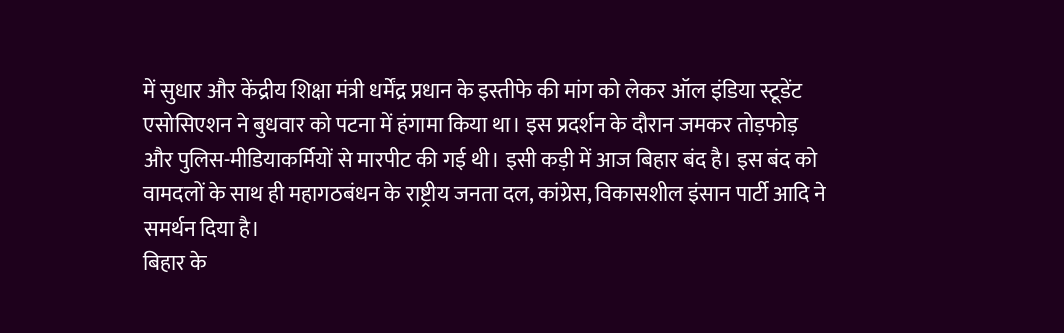में सुधार और केंद्रीय शिक्षा मंत्री धर्मेंद्र प्रधान के इस्तीफे की मांग को लेकर ऑल इंडिया स्टूडेंट एसोसिएशन ने बुधवार को पटना में हंगामा किया था। इस प्रदर्शन के दौरान जमकर तोड़फोड़ और पुलिस-मीडियाकर्मियों से मारपीट की गई थी। इसी कड़ी में आज बिहार बंद है। इस बंद को वामदलों के साथ ही महागठबंधन के राष्ट्रीय जनता दल, कांग्रेस, विकासशील इंसान पार्टी आदि ने समर्थन दिया है।
बिहार के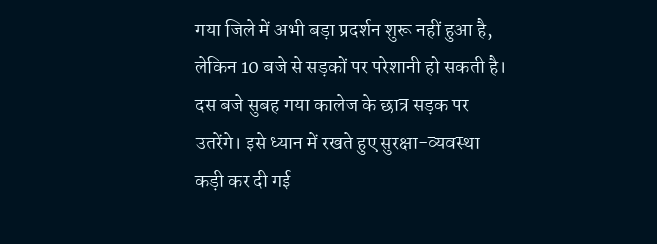गया जिले में अभी बड़ा प्रदर्शन शुरू नहीं हुआ है, लेकिन 10 बजे से सड़कों पर परेशानी हो सकती है। दस बजे सुबह गया कालेज के छात्र सड़क पर उतरेंगे। इसे ध्यान में रखते हुए सुरक्षा-व्यवस्था कड़ी कर दी गई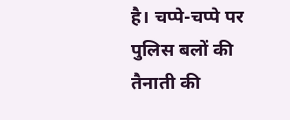है। चप्पे-चप्पे पर पुलिस बलों की तैनाती की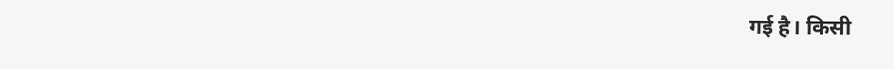गई है। किसी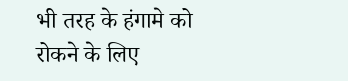भी तरह के हंगामे को रोकने के लिए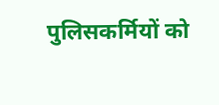पुलिसकर्मियों को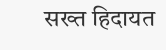सख्त हिदायत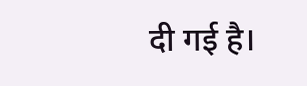दी गई है।